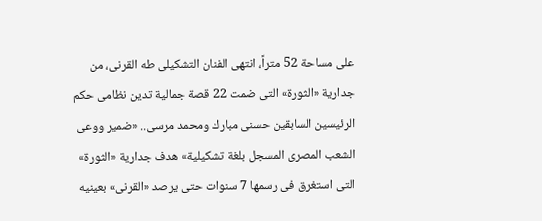على مساحة 52 متراً، انتهى الفنان التشكيلى طه القرنى، من جدارية «الثورة» التى ضمت 22 قصة جمالية تدين نظامى حكم الرئيسين السابقين حسنى مبارك ومحمد مرسى.. «ضمير ووعى الشعب المصرى المسجل بلغة تشكيلية» هدف جدارية «الثورة» التى استغرق فى رسمها 7 سنوات حتى يرصد «القرنى» بعينيه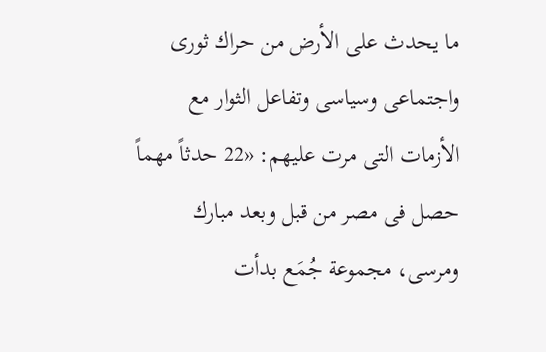ما يحدث على الأرض من حراك ثورى واجتماعى وسياسى وتفاعل الثوار مع الأزمات التى مرت عليهم: «22 حدثاً مهماً حصل فى مصر من قبل وبعد مبارك ومرسى، مجموعة جُمَع بدأت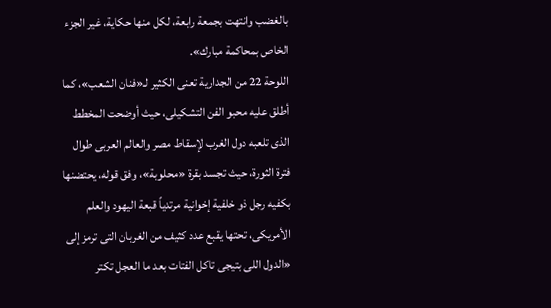بالغضب وانتهت بجمعة رابعة، لكل منها حكاية، غير الجزء الخاص بمحاكمة مبارك».
اللوحة 22 من الجدارية تعنى الكثير لـ«فنان الشعب»، كما أطلق عليه محبو الفن التشكيلى، حيث أوضحت المخطط الذى تلعبه دول الغرب لإسقاط مصر والعالم العربى طوال فترة الثورة، حيث تجسد بقرة «محلوبة»، وفق قوله، يحتضنها بكفيه رجل ذو خلفية إخوانية مرتدياً قبعة اليهود والعلم الأمريكى، تحتها يقبع عدد كثيف من الغربان التى ترمز إلى «الدول اللى بتيجى تاكل الفتات بعد ما العجل تكتر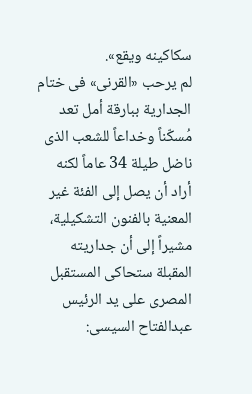سكاكينه ويقع».
لم يرحب «القرنى» فى ختام الجدارية ببارقة أمل تعد مُسكّناً وخداعاً للشعب الذى ناضل طيلة 34 عاماً لكنه أراد أن يصل إلى الفئة غير المعنية بالفنون التشكيلية، مشيراً إلى أن جداريته المقبلة ستحاكى المستقبل المصرى على يد الرئيس عبدالفتاح السيسى: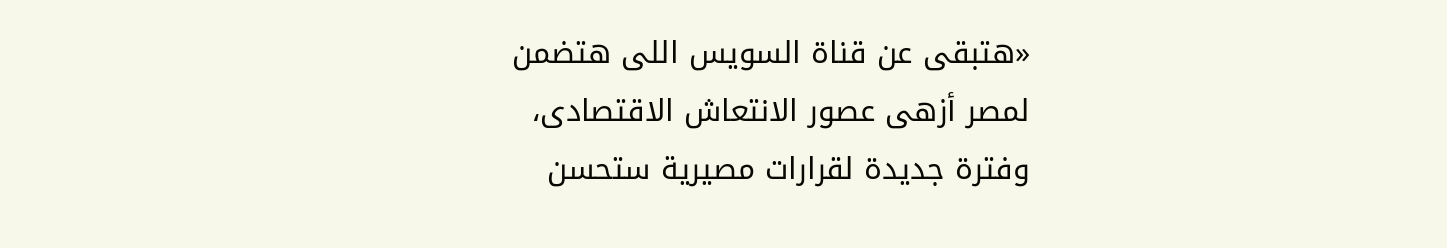«هتبقى عن قناة السويس اللى هتضمن لمصر أزهى عصور الانتعاش الاقتصادى، وفترة جديدة لقرارات مصيرية ستحسن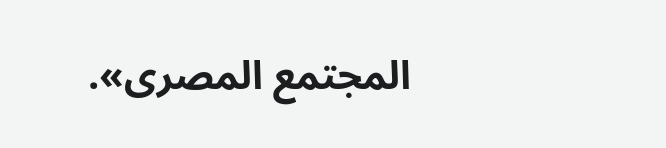المجتمع المصرى».